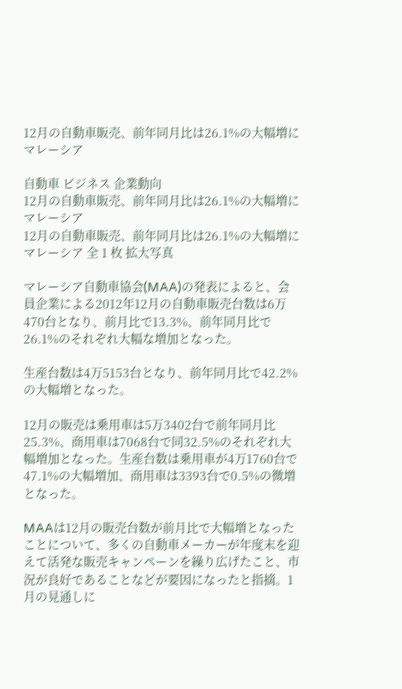12月の自動車販売、前年同月比は26.1%の大幅増に マレーシア

自動車 ビジネス 企業動向
12月の自動車販売、前年同月比は26.1%の大幅増に マレーシア
12月の自動車販売、前年同月比は26.1%の大幅増に マレーシア 全 1 枚 拡大写真

マレーシア自動車協会(MAA)の発表によると、会員企業による2012年12月の自動車販売台数は6万470台となり、前月比で13.3%、前年同月比で26.1%のそれぞれ大幅な増加となった。

生産台数は4万5153台となり、前年同月比で42.2%の大幅増となった。

12月の販売は乗用車は5万3402台で前年同月比25.3%、商用車は7068台で同32.5%のそれぞれ大幅増加となった。生産台数は乗用車が4万1760台で47.1%の大幅増加、商用車は3393台で0.5%の微増となった。

MAAは12月の販売台数が前月比で大幅増となったことについて、多くの自動車メーカーが年度末を迎えて活発な販売キャンペーンを繰り広げたこと、市況が良好であることなどが要因になったと指摘。1月の見通しに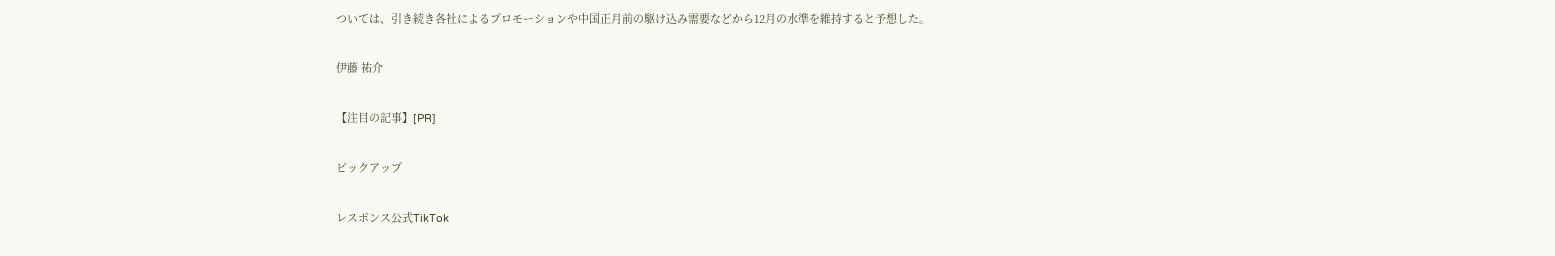ついては、引き続き各社によるプロモーションや中国正月前の駆け込み需要などから12月の水準を維持すると予想した。

伊藤 祐介

【注目の記事】[PR]

ピックアップ

レスポンス公式TikTok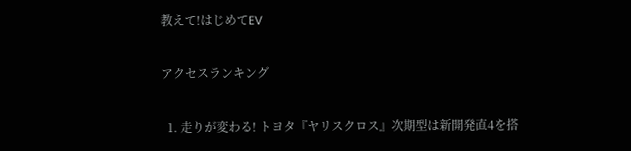教えて!はじめてEV

アクセスランキング

  1. 走りが変わる! トヨタ『ヤリスクロス』次期型は新開発直4を搭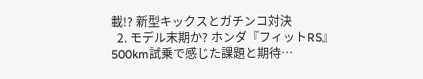載!? 新型キックスとガチンコ対決
  2. モデル末期か? ホンダ『フィットRS』500km試乗で感じた課題と期待…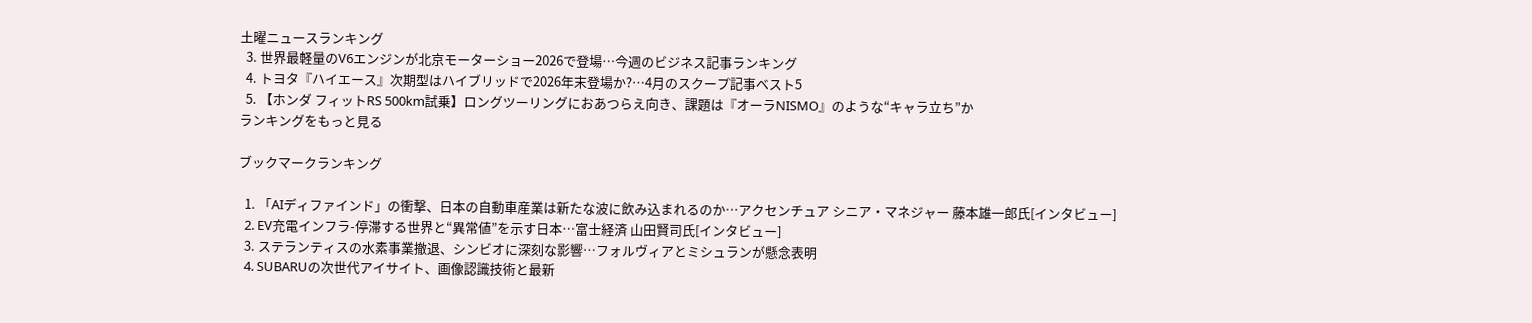土曜ニュースランキング
  3. 世界最軽量のV6エンジンが北京モーターショー2026で登場…今週のビジネス記事ランキング
  4. トヨタ『ハイエース』次期型はハイブリッドで2026年末登場か?…4月のスクープ記事ベスト5
  5. 【ホンダ フィットRS 500km試乗】ロングツーリングにおあつらえ向き、課題は『オーラNISMO』のような“キャラ立ち”か
ランキングをもっと見る

ブックマークランキング

  1. 「AIディファインド」の衝撃、日本の自動車産業は新たな波に飲み込まれるのか…アクセンチュア シニア・マネジャー 藤本雄一郎氏[インタビュー]
  2. EV充電インフラ-停滞する世界と“異常値”を示す日本…富士経済 山田賢司氏[インタビュー]
  3. ステランティスの水素事業撤退、シンビオに深刻な影響…フォルヴィアとミシュランが懸念表明
  4. SUBARUの次世代アイサイト、画像認識技術と最新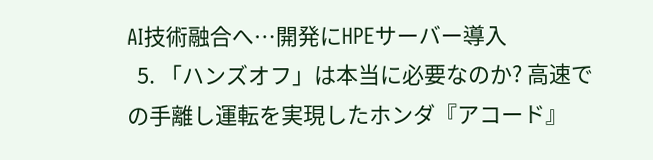AI技術融合へ…開発にHPEサーバー導入
  5. 「ハンズオフ」は本当に必要なのか? 高速での手離し運転を実現したホンダ『アコード』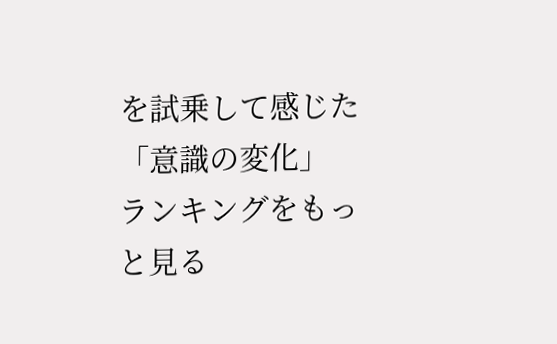を試乗して感じた「意識の変化」
ランキングをもっと見る